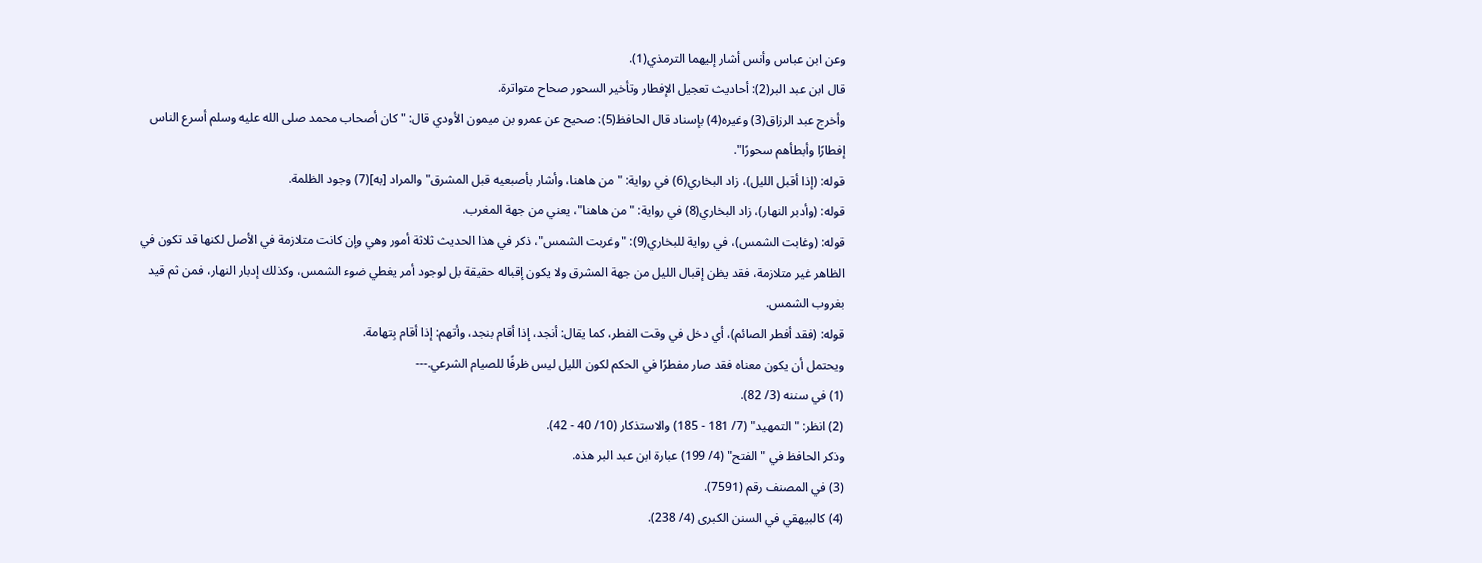وعن ابن عباس وأنس أشار إليهما الترمذي(1).
قال ابن عبد البر(2): أحاديث تعجيل الإفطار وتأخير السحور صحاح متواترة.
وأخرج عبد الرزاق(3) وغيره(4) بإسناد قال الحافظ(5): صحيح عن عمرو بن ميمون الأودي قال: "كان أصحاب محمد صلى الله عليه وسلم أسرع الناس إفطارًا وأبطأهم سحورًا".
قوله: (إذا أقبل الليل)، زاد البخاري(6) في رواية: "من هاهنا، وأشار بأصبعيه قبل المشرق" والمراد [به](7) وجود الظلمة.
قوله: (وأدبر النهار)، زاد البخاري(8) في رواية: "من هاهنا"، يعني من جهة المغرب.
قوله: (وغابت الشمس)، في رواية للبخاري(9): "وغربت الشمس"، ذكر في هذا الحديث ثلاثة أمور وهي وإن كانت متلازمة في الأصل لكنها قد تكون في الظاهر غير متلازمة، فقد يظن إقبال الليل من جهة المشرق ولا يكون إقباله حقيقة بل لوجود أمر يغطي ضوء الشمس، وكذلك إدبار النهار، فمن ثم قيد بغروب الشمس.
قوله: (فقد أفطر الصائم)، أي دخل في وقت الفطر، كما يقال: أنجد، إذا أقام بنجد، وأتهم: إذا أقام بِتهامة.
ويحتمل أن يكون معناه فقد صار مفطرًا في الحكم لكون الليل ليس ظرفًا للصيام الشرعي.---
(1) في سننه (3/ 82).
(2) انظر: "التمهيد" (7/ 181 - 185) والاستذكار (10/ 40 - 42).
وذكر الحافظ في "الفتح" (4/ 199) عبارة ابن عبد البر هذه.
(3) في المصنف رقم (7591).
(4) كالبيهقي في السنن الكبرى (4/ 238).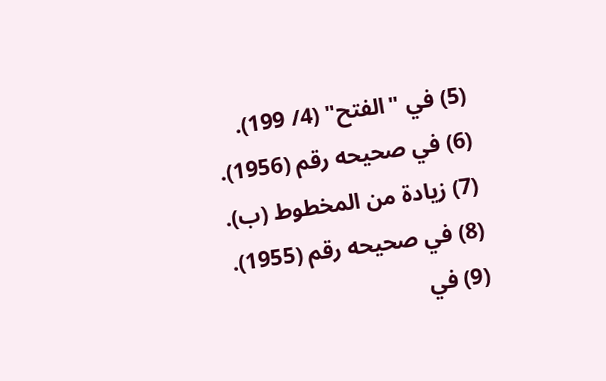(5) في "الفتح" (4/ 199).
(6) في صحيحه رقم (1956).
(7) زيادة من المخطوط (ب).
(8) في صحيحه رقم (1955).
(9) في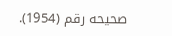صحيحه رقم (1954).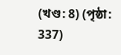(খণ্ড: 8) (পৃষ্ঠা: 337)